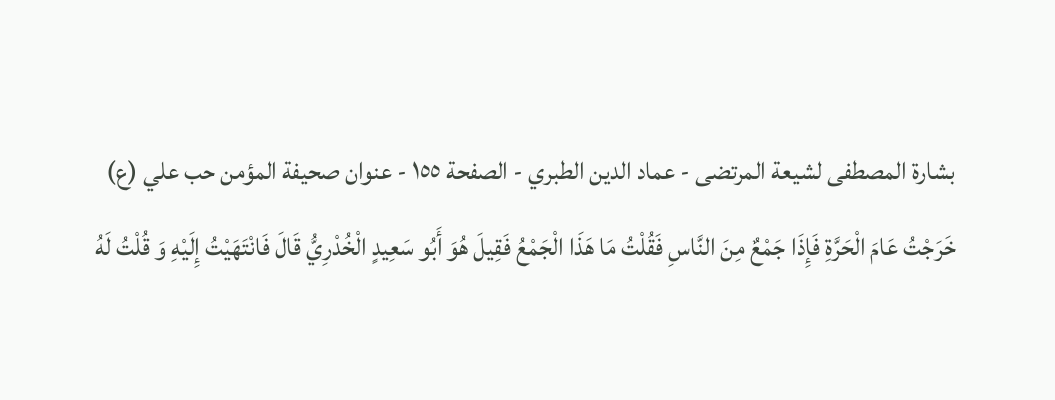بشارة المصطفى لشيعة المرتضى - عماد الدين الطبري - الصفحة ١٥٥ - عنوان صحيفة المؤمن حب علي (ع)
خَرَجْتُ عَامَ الْحَرَّةِ فَإِذَا جَمْعٌ مِنَ النَّاسِ فَقُلْتُ مَا هَذَا الْجَمْعُ فَقِيلَ هُوَ أَبُو سَعِيدٍ الْخُدْرِيُّ قَالَ فَانْتَهَيْتُ إِلَيْهِ وَ قُلْتُ لَهُ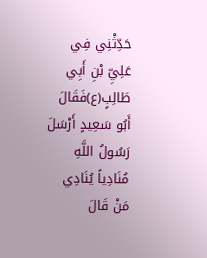حَدِّثْنِي فِي عَلِيِّ بْنِ أَبِي طَالِبٍ(ع)فَقَالَ أَبُو سَعِيدٍ أَرْسَلَ رَسُولُ اللَّهِ مُنَادِياً يُنَادِي مَنْ قَالَ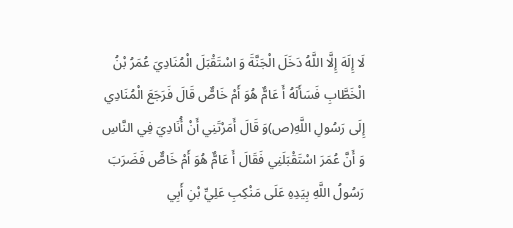لَا إِلَهَ إِلَّا اللَّهُ دَخَلَ الْجَنَّةَ وَ اسْتَقْبَلَ الْمُنَادِيَ عُمَرُ بْنُ الْخَطَّابِ فَسَأَلَهُ أَ عَامٌّ هُوَ أَمْ خَاصٌّ قَالَ فَرَجَعَ الْمُنَادِي إِلَى رَسُولِ اللَّهِ(ص)وَ قَالَ أَمَرْتَنِي أَنْ أُنَادِيَ فِي النَّاسِ وَ أَنَّ عُمَرَ اسْتَقْبَلَنِي فَقَالَ أَ عَامٌّ هُوَ أَمْ خَاصٌّ فَضَرَبَ رَسُولُ اللَّهِ بِيَدِهِ عَلَى مَنْكِبِ عَلِيِّ بْنِ أَبِي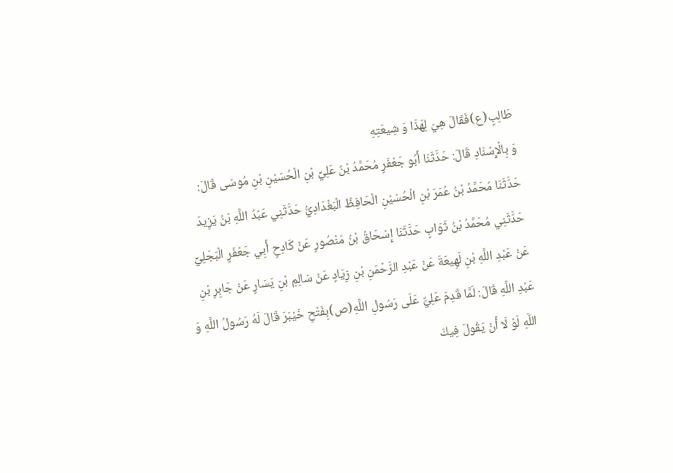طَالِبٍ(ع)فَقَالَ هِيَ لِهَذَا وَ شِيعَتِهِ
وَ بِالْإِسْنَادِ قَالَ: حَدَّثَنَا أَبُو جَعْفَرٍ مُحَمَّدُ بْنُ عَلِيِّ بْنِ الْحُسَيْنِ بْنِ مُوسَى قَالَ: حَدَّثَنَا مُحَمَّدُ بْنُ عُمَرَ بْنِ الْحُسَيْنِ الْحَافِظُ الْبَغْدَادِيُّ حَدَّثَنِي عَبْدُ اللَّهِ بْنُ يَزِيدَ حَدَّثَنِي مُحَمَّدُ بْنُ ثَوَابٍ حَدَّثَنَا إِسْحَاقُ بْنُ مَنْصُورٍ عَنْ كَادِحٍ أَبِي جَعْفَرٍ الْبَجَلِيِّ عَنْ عَبْدِ اللَّهِ بْنِ لَهِيعَةَ عَنْ عَبْدِ الرَّحْمَنِ بْنِ زِيَادٍ عَنْ سَالِمِ بْنِ يَسَارٍ عَنْ جَابِرِ بْنِ عَبْدِ اللَّهِ قَالَ: لَمَّا قَدِمَ عَلِيٌّ عَلَى رَسُولِ اللَّهِ(ص)بِفَتْحِ خَيْبَرَ قَالَ لَهُ رَسُولُ اللَّهِ وَ اللَّهِ لَوْ لَا أَنْ يَقُولَ فِيكَ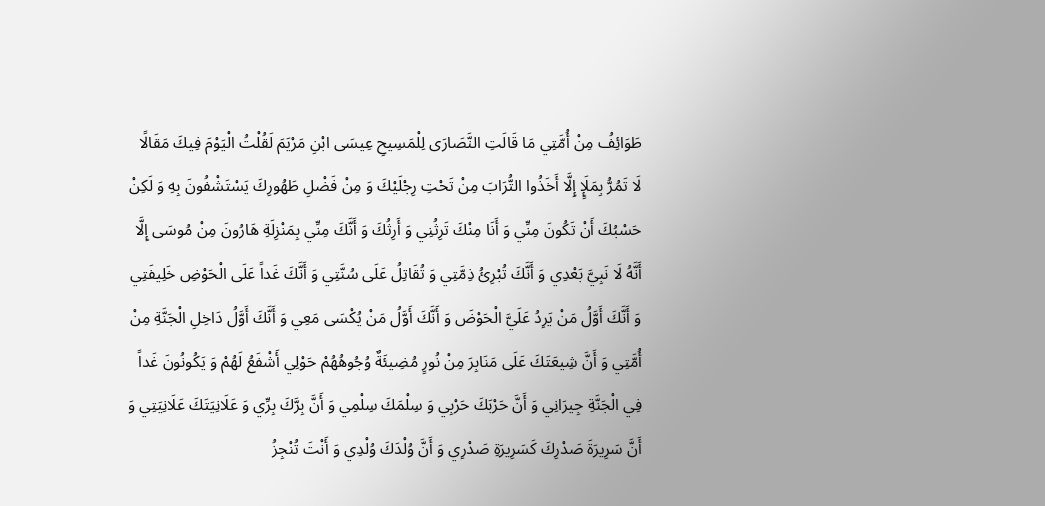طَوَائِفُ مِنْ أُمَّتِي مَا قَالَتِ النَّصَارَى لِلْمَسِيحِ عِيسَى ابْنِ مَرْيَمَ لَقُلْتُ الْيَوْمَ فِيكَ مَقَالًا لَا تَمُرُّ بِمَلَإٍ إِلَّا أَخَذُوا التُّرَابَ مِنْ تَحْتِ رِجْلَيْكَ وَ مِنْ فَضْلِ طَهُورِكَ يَسْتَشْفُونَ بِهِ وَ لَكِنْ حَسْبُكَ أَنْ تَكُونَ مِنِّي وَ أَنَا مِنْكَ تَرِثُنِي وَ أَرِثُكَ وَ أَنَّكَ مِنِّي بِمَنْزِلَةِ هَارُونَ مِنْ مُوسَى إِلَّا أَنَّهُ لَا نَبِيَّ بَعْدِي وَ أَنَّكَ تُبْرِئُ ذِمَّتِي وَ تُقَاتِلُ عَلَى سُنَّتِي وَ أَنَّكَ غَداً عَلَى الْحَوْضِ خَلِيفَتِي وَ أَنَّكَ أَوَّلُ مَنْ يَرِدُ عَلَيَّ الْحَوْضَ وَ أَنَّكَ أَوَّلُ مَنْ يُكْسَى مَعِي وَ أَنَّكَ أَوَّلُ دَاخِلِ الْجَنَّةِ مِنْ أُمَّتِي وَ أَنَّ شِيعَتَكَ عَلَى مَنَابِرَ مِنْ نُورٍ مُضِيئَةٌ وُجُوهُهُمْ حَوْلِي أَشْفَعُ لَهُمْ وَ يَكُونُونَ غَداً فِي الْجَنَّةِ جِيرَانِي وَ أَنَّ حَرْبَكَ حَرْبِي وَ سِلْمَكَ سِلْمِي وَ أَنَّ بِرَّكَ بِرِّي وَ عَلَانِيَتَكَ عَلَانِيَتِي وَ أَنَّ سَرِيرَةَ صَدْرِكَ كَسَرِيرَةِ صَدْرِي وَ أَنَّ وُلْدَكَ وُلْدِي وَ أَنْتَ تُنْجِزُ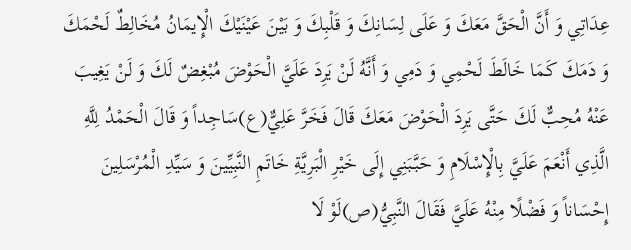عِدَاتِي وَ أَنَّ الْحَقَّ مَعَكَ وَ عَلَى لِسَانِكَ وَ قَلْبِكَ وَ بَيْنَ عَيْنَيْكَ الْإِيمَانُ مُخَالِطٌ لَحْمَكَ وَ دَمَكَ كَمَا خَالَطَ لَحْمِي وَ دَمِي وَ أَنَّهُ لَنْ يَرِدَ عَلَيَّ الْحَوْضَ مُبْغِضٌ لَكَ وَ لَنْ يَغِيبَ عَنْهُ مُحِبٌّ لَكَ حَتَّى يَرِدَ الْحَوْضَ مَعَكَ قَالَ فَخَرَّ عَلِيٌّ(ع)سَاجِداً وَ قَالَ الْحَمْدُ لِلَّهِ الَّذِي أَنْعَمَ عَلَيَّ بِالْإِسْلَامِ وَ حَبَّبَنِي إِلَى خَيْرِ الْبَرِيَّةِ خَاتَمِ النَّبِيِّينَ وَ سَيِّدِ الْمُرْسَلِينَ إِحْسَاناً وَ فَضْلًا مِنْهُ عَلَيَّ فَقَالَ النَّبِيُّ(ص)لَوْ لَا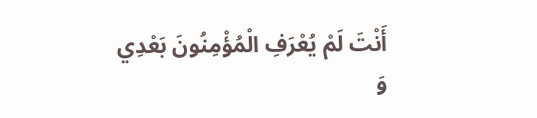أَنْتَ لَمْ يُعْرَفِ الْمُؤْمِنُونَ بَعْدِي
وَ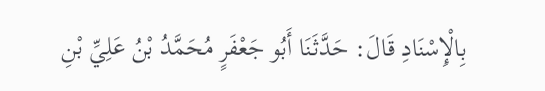بِالْإِسْنَادِ قَالَ: حَدَّثَنَا أَبُو جَعْفَرٍ مُحَمَّدُ بْنُ عَلِيِّ بْنِ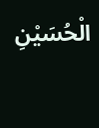الْحُسَيْنِ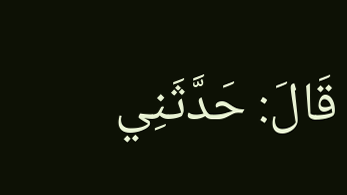قَالَ: حَدَّثَنِي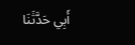أَبِي حَدَّثَنَا